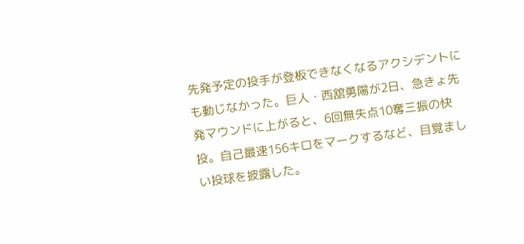先発予定の投手が登板できなくなるアクシデントにも動じなかった。巨人・西舘勇陽が2日、急きょ先発マウンドに上がると、6回無失点10奪三振の快投。自己最速156キロをマークするなど、目覚ましい投球を披露した。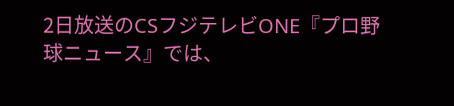2日放送のCSフジテレビONE『プロ野球ニュース』では、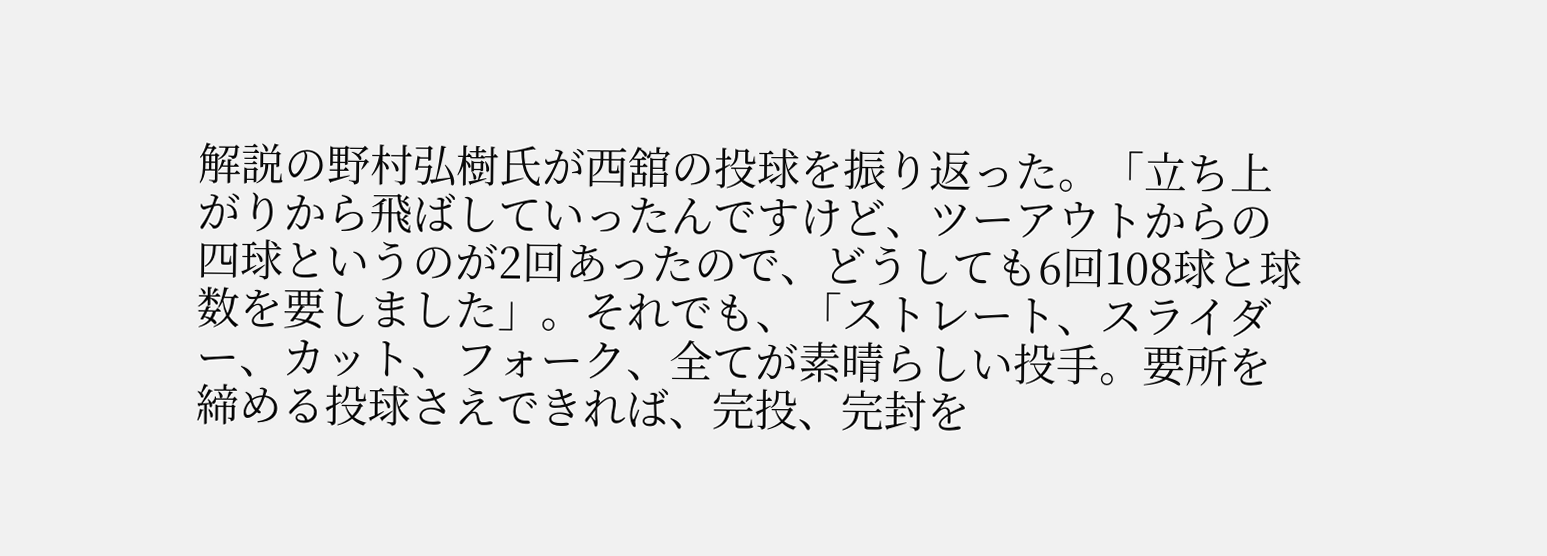解説の野村弘樹氏が西舘の投球を振り返った。「立ち上がりから飛ばしていったんですけど、ツーアウトからの四球というのが2回あったので、どうしても6回108球と球数を要しました」。それでも、「ストレート、スライダー、カット、フォーク、全てが素晴らしい投手。要所を締める投球さえできれば、完投、完封を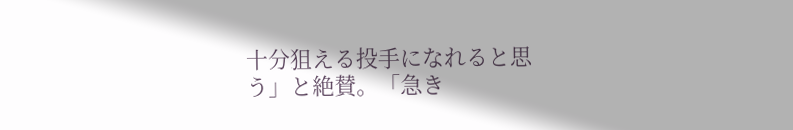十分狙える投手になれると思う」と絶賛。「急き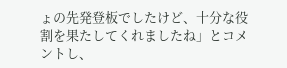ょの先発登板でしたけど、十分な役割を果たしてくれましたね」とコメントし、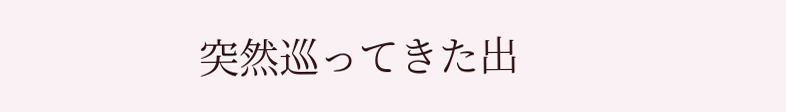突然巡ってきた出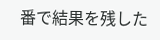番で結果を残した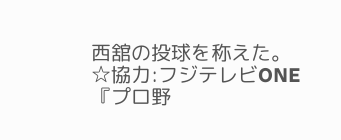西舘の投球を称えた。
☆協力:フジテレビONE『プロ野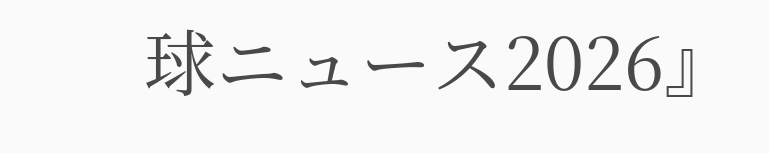球ニュース2026』